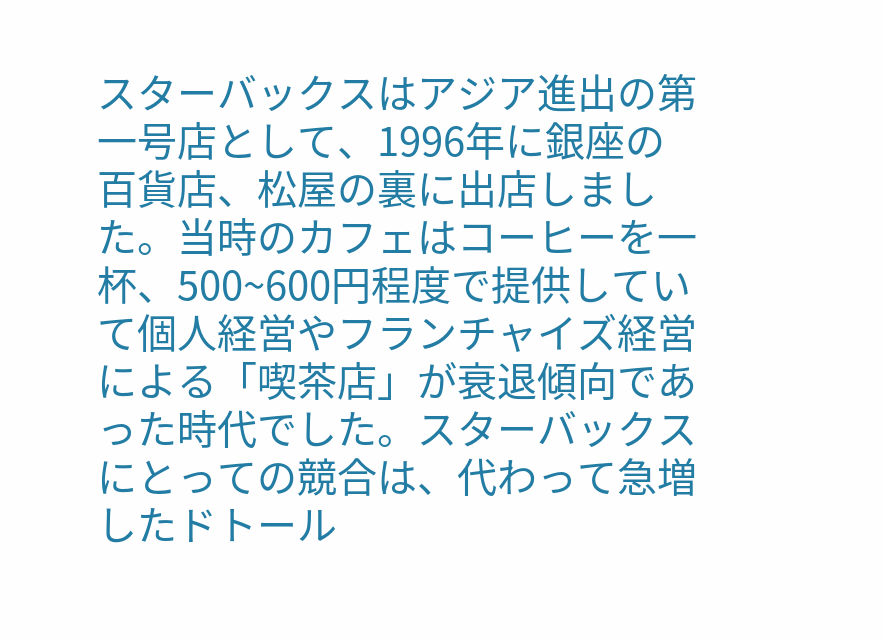スターバックスはアジア進出の第一号店として、1996年に銀座の百貨店、松屋の裏に出店しました。当時のカフェはコーヒーを一杯、500~600円程度で提供していて個人経営やフランチャイズ経営による「喫茶店」が衰退傾向であった時代でした。スターバックスにとっての競合は、代わって急増したドトール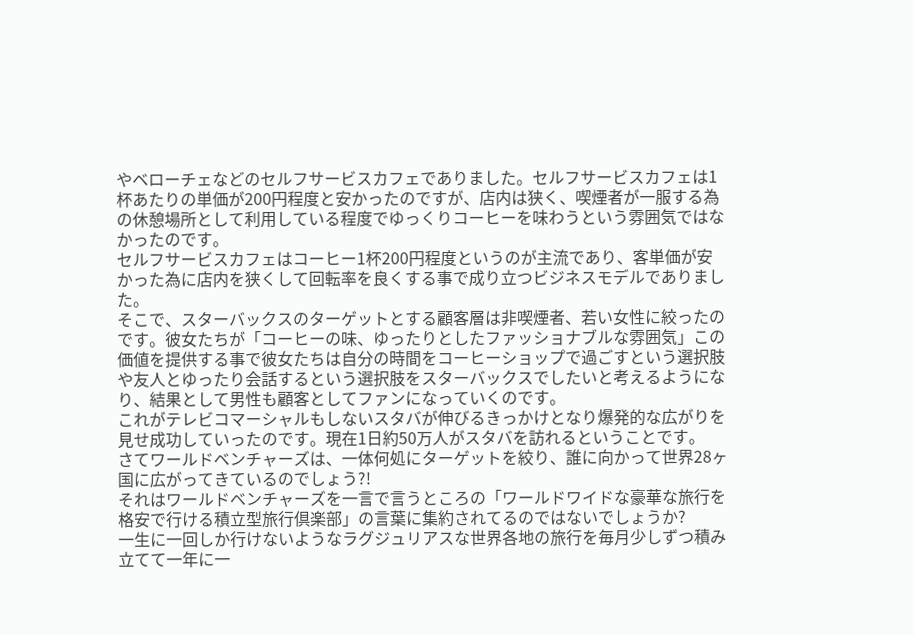やベローチェなどのセルフサービスカフェでありました。セルフサービスカフェは1杯あたりの単価が200円程度と安かったのですが、店内は狭く、喫煙者が一服する為の休憩場所として利用している程度でゆっくりコーヒーを味わうという雰囲気ではなかったのです。
セルフサービスカフェはコーヒー1杯200円程度というのが主流であり、客単価が安かった為に店内を狭くして回転率を良くする事で成り立つビジネスモデルでありました。
そこで、スターバックスのターゲットとする顧客層は非喫煙者、若い女性に絞ったのです。彼女たちが「コーヒーの味、ゆったりとしたファッショナブルな雰囲気」この価値を提供する事で彼女たちは自分の時間をコーヒーショップで過ごすという選択肢や友人とゆったり会話するという選択肢をスターバックスでしたいと考えるようになり、結果として男性も顧客としてファンになっていくのです。
これがテレビコマーシャルもしないスタバが伸びるきっかけとなり爆発的な広がりを見せ成功していったのです。現在1日約50万人がスタバを訪れるということです。
さてワールドベンチャーズは、一体何処にターゲットを絞り、誰に向かって世界28ヶ国に広がってきているのでしょう?!
それはワールドベンチャーズを一言で言うところの「ワールドワイドな豪華な旅行を格安で行ける積立型旅行倶楽部」の言葉に集約されてるのではないでしょうか?
一生に一回しか行けないようなラグジュリアスな世界各地の旅行を毎月少しずつ積み立てて一年に一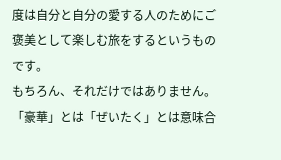度は自分と自分の愛する人のためにご褒美として楽しむ旅をするというものです。
もちろん、それだけではありません。「豪華」とは「ぜいたく」とは意味合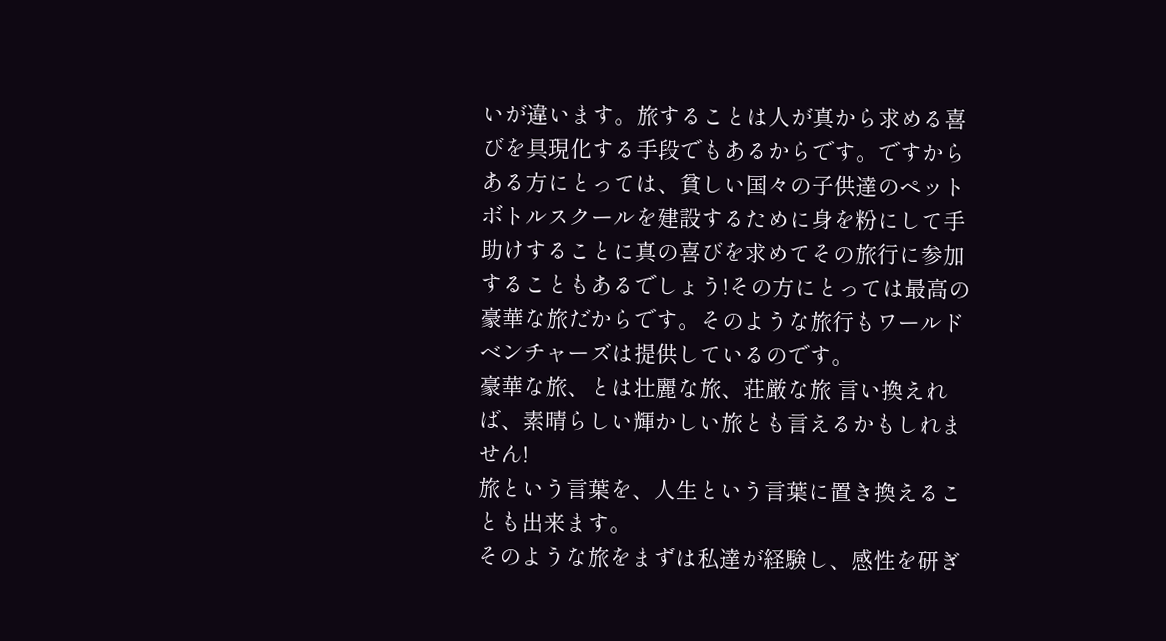いが違います。旅することは人が真から求める喜びを具現化する手段でもあるからです。ですからある方にとっては、貧しい国々の子供達のペットボトルスクールを建設するために身を粉にして手助けすることに真の喜びを求めてその旅行に参加することもあるでしょう!その方にとっては最高の豪華な旅だからです。そのような旅行もワールドベンチャーズは提供しているのです。
豪華な旅、とは壮麗な旅、荘厳な旅 言い換えれば、素晴らしい輝かしい旅とも言えるかもしれません!
旅という言葉を、人生という言葉に置き換えることも出来ます。
そのような旅をまずは私達が経験し、感性を研ぎ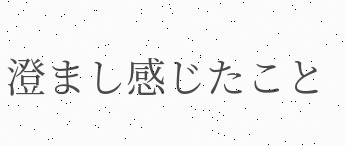澄まし感じたこと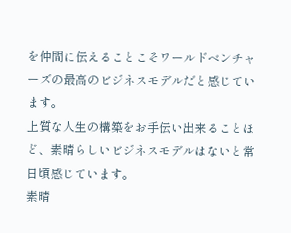を仲間に伝えることこそワールドベンチャーズの最高のビジネスモデルだと感じています。
上質な人生の構築をお手伝い出来ることほど、素晴らしいビジネスモデルはないと常日頃感じています。
素晴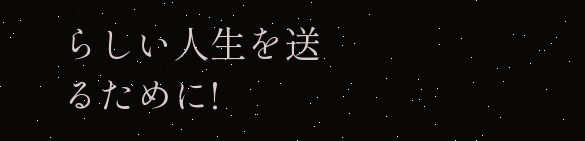らしい人生を送るために!